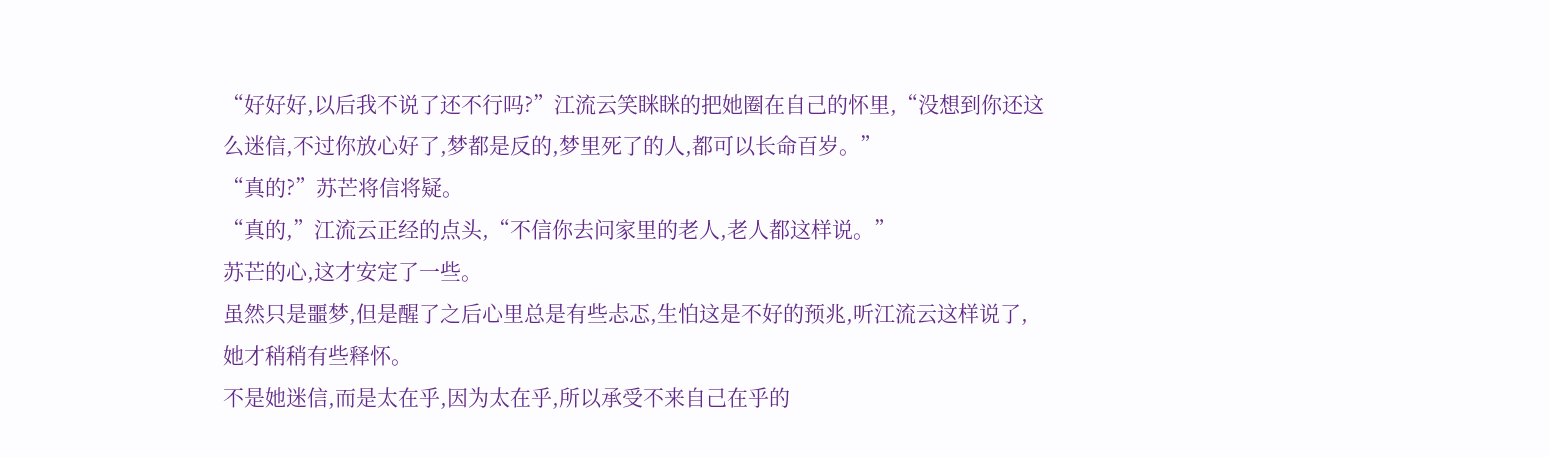“好好好,以后我不说了还不行吗?”江流云笑眯眯的把她圈在自己的怀里,“没想到你还这么迷信,不过你放心好了,梦都是反的,梦里死了的人,都可以长命百岁。”
“真的?”苏芒将信将疑。
“真的,”江流云正经的点头,“不信你去问家里的老人,老人都这样说。”
苏芒的心,这才安定了一些。
虽然只是噩梦,但是醒了之后心里总是有些忐忑,生怕这是不好的预兆,听江流云这样说了,她才稍稍有些释怀。
不是她迷信,而是太在乎,因为太在乎,所以承受不来自己在乎的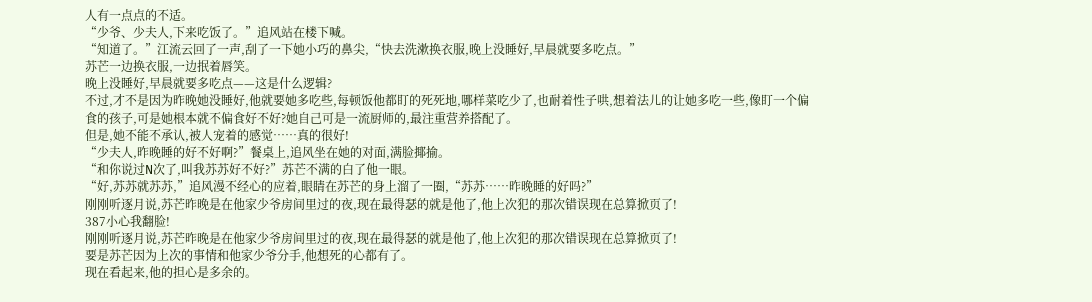人有一点点的不适。
“少爷、少夫人,下来吃饭了。”追风站在楼下喊。
“知道了。”江流云回了一声,刮了一下她小巧的鼻尖,“快去洗漱换衣服,晚上没睡好,早晨就要多吃点。”
苏芒一边换衣服,一边抿着唇笑。
晚上没睡好,早晨就要多吃点——这是什么逻辑?
不过,才不是因为昨晚她没睡好,他就要她多吃些,每顿饭他都盯的死死地,哪样菜吃少了,也耐着性子哄,想着法儿的让她多吃一些,像盯一个偏食的孩子,可是她根本就不偏食好不好?她自己可是一流厨师的,最注重营养搭配了。
但是,她不能不承认,被人宠着的感觉……真的很好!
“少夫人,昨晚睡的好不好啊?”餐桌上,追风坐在她的对面,满脸揶揄。
“和你说过N次了,叫我苏苏好不好?”苏芒不满的白了他一眼。
“好,苏苏就苏苏,”追风漫不经心的应着,眼睛在苏芒的身上溜了一圈,“苏苏……昨晚睡的好吗?”
刚刚听逐月说,苏芒昨晚是在他家少爷房间里过的夜,现在最得瑟的就是他了,他上次犯的那次错误现在总算掀页了!
387小心我翻脸!
刚刚听逐月说,苏芒昨晚是在他家少爷房间里过的夜,现在最得瑟的就是他了,他上次犯的那次错误现在总算掀页了!
要是苏芒因为上次的事情和他家少爷分手,他想死的心都有了。
现在看起来,他的担心是多余的。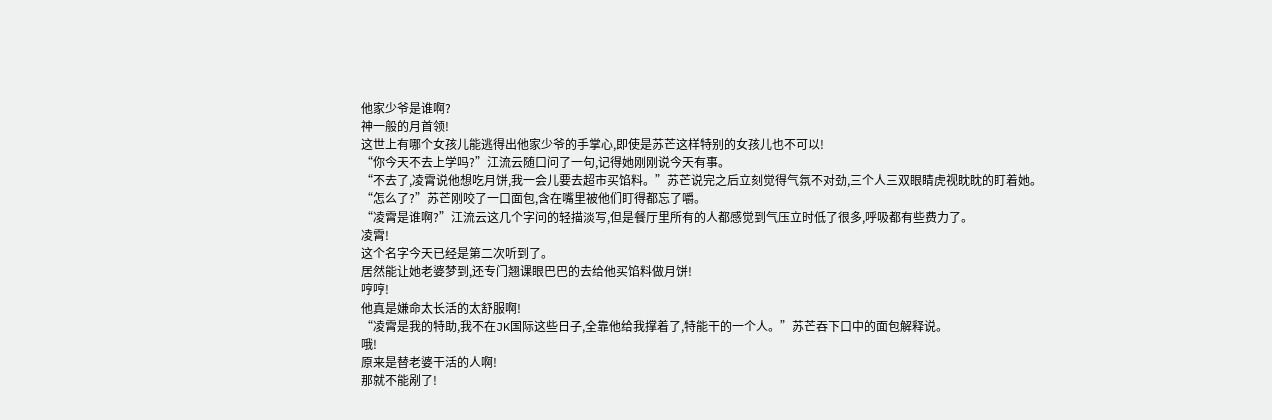他家少爷是谁啊?
神一般的月首领!
这世上有哪个女孩儿能逃得出他家少爷的手掌心,即使是苏芒这样特别的女孩儿也不可以!
“你今天不去上学吗?”江流云随口问了一句,记得她刚刚说今天有事。
“不去了,凌霄说他想吃月饼,我一会儿要去超市买馅料。”苏芒说完之后立刻觉得气氛不对劲,三个人三双眼睛虎视眈眈的盯着她。
“怎么了?”苏芒刚咬了一口面包,含在嘴里被他们盯得都忘了嚼。
“凌霄是谁啊?”江流云这几个字问的轻描淡写,但是餐厅里所有的人都感觉到气压立时低了很多,呼吸都有些费力了。
凌霄!
这个名字今天已经是第二次听到了。
居然能让她老婆梦到,还专门翘课眼巴巴的去给他买馅料做月饼!
哼哼!
他真是嫌命太长活的太舒服啊!
“凌霄是我的特助,我不在JK国际这些日子,全靠他给我撑着了,特能干的一个人。”苏芒吞下口中的面包解释说。
哦!
原来是替老婆干活的人啊!
那就不能剐了!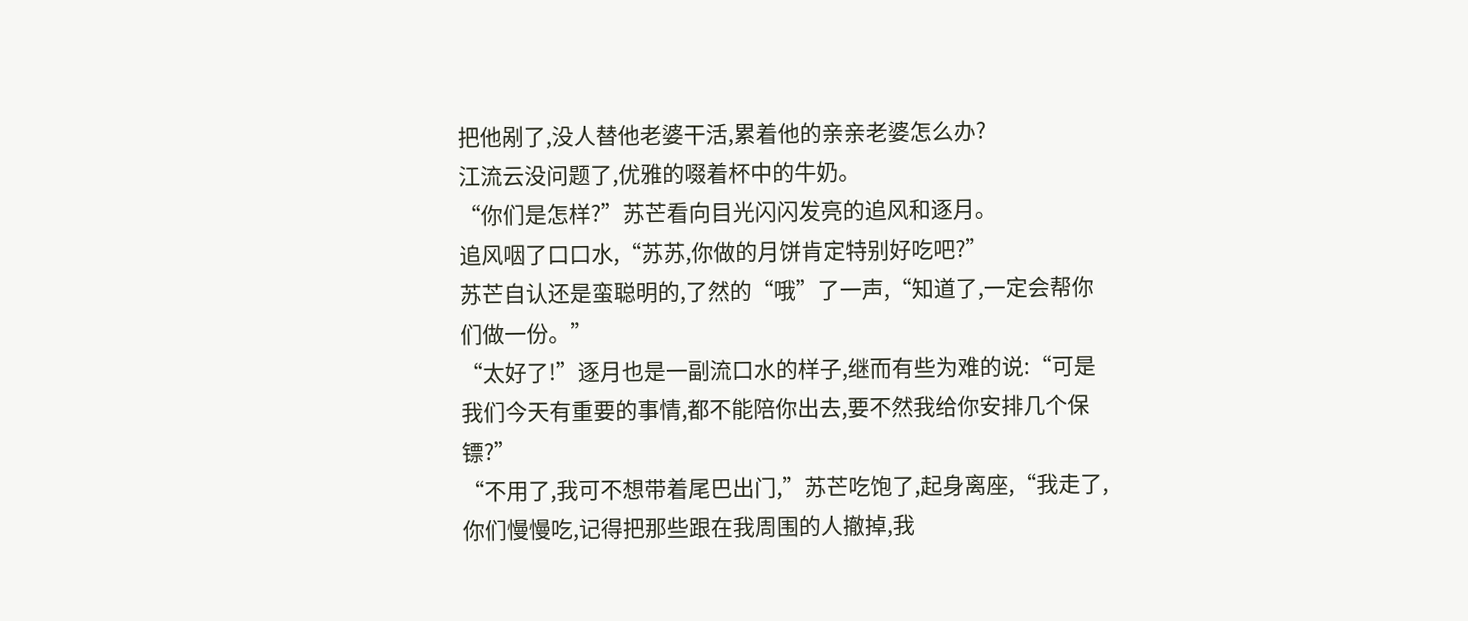把他剐了,没人替他老婆干活,累着他的亲亲老婆怎么办?
江流云没问题了,优雅的啜着杯中的牛奶。
“你们是怎样?”苏芒看向目光闪闪发亮的追风和逐月。
追风咽了口口水,“苏苏,你做的月饼肯定特别好吃吧?”
苏芒自认还是蛮聪明的,了然的“哦”了一声,“知道了,一定会帮你们做一份。”
“太好了!”逐月也是一副流口水的样子,继而有些为难的说:“可是我们今天有重要的事情,都不能陪你出去,要不然我给你安排几个保镖?”
“不用了,我可不想带着尾巴出门,”苏芒吃饱了,起身离座,“我走了,你们慢慢吃,记得把那些跟在我周围的人撤掉,我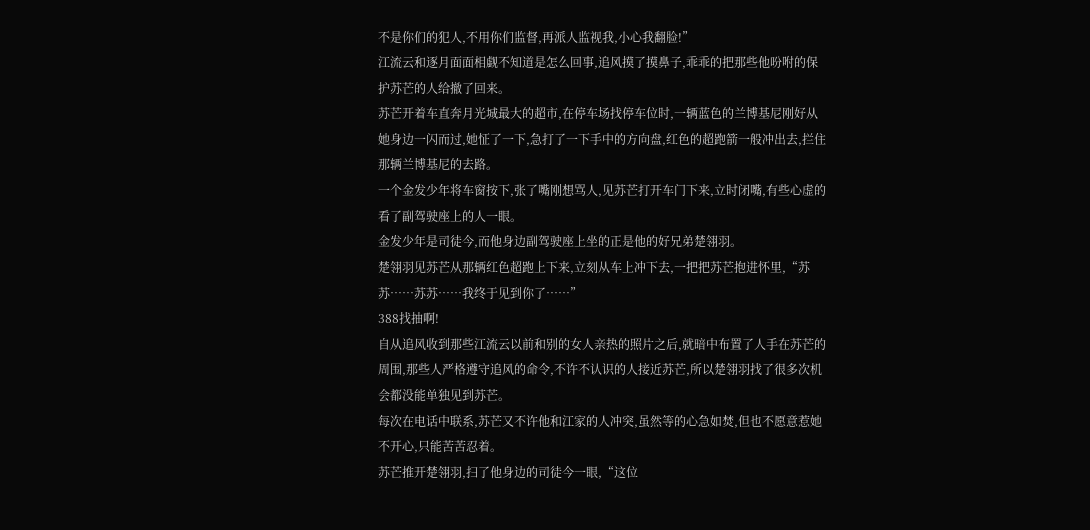不是你们的犯人,不用你们监督,再派人监视我,小心我翻脸!”
江流云和逐月面面相觑不知道是怎么回事,追风摸了摸鼻子,乖乖的把那些他吩咐的保护苏芒的人给撤了回来。
苏芒开着车直奔月光城最大的超市,在停车场找停车位时,一辆蓝色的兰博基尼刚好从她身边一闪而过,她怔了一下,急打了一下手中的方向盘,红色的超跑箭一般冲出去,拦住那辆兰博基尼的去路。
一个金发少年将车窗按下,张了嘴刚想骂人,见苏芒打开车门下来,立时闭嘴,有些心虚的看了副驾驶座上的人一眼。
金发少年是司徒今,而他身边副驾驶座上坐的正是他的好兄弟楚翎羽。
楚翎羽见苏芒从那辆红色超跑上下来,立刻从车上冲下去,一把把苏芒抱进怀里,“苏苏……苏苏……我终于见到你了……”
388找抽啊!
自从追风收到那些江流云以前和别的女人亲热的照片之后,就暗中布置了人手在苏芒的周围,那些人严格遵守追风的命令,不许不认识的人接近苏芒,所以楚翎羽找了很多次机会都没能单独见到苏芒。
每次在电话中联系,苏芒又不许他和江家的人冲突,虽然等的心急如焚,但也不愿意惹她不开心,只能苦苦忍着。
苏芒推开楚翎羽,扫了他身边的司徒今一眼,“这位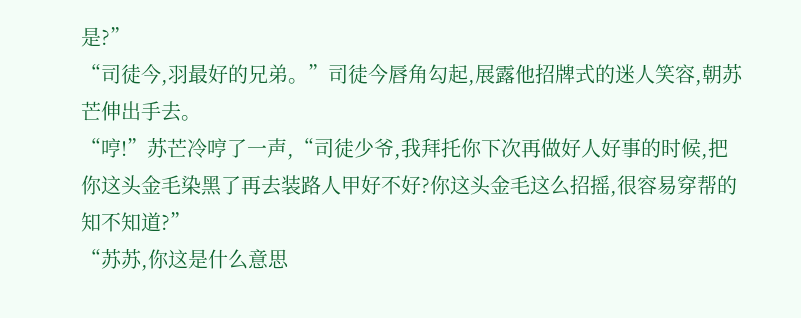是?”
“司徒今,羽最好的兄弟。”司徒今唇角勾起,展露他招牌式的迷人笑容,朝苏芒伸出手去。
“哼!”苏芒冷哼了一声,“司徒少爷,我拜托你下次再做好人好事的时候,把你这头金毛染黑了再去装路人甲好不好?你这头金毛这么招摇,很容易穿帮的知不知道?”
“苏苏,你这是什么意思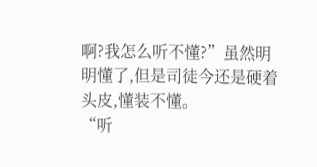啊?我怎么听不懂?”虽然明明懂了,但是司徒今还是硬着头皮,懂装不懂。
“听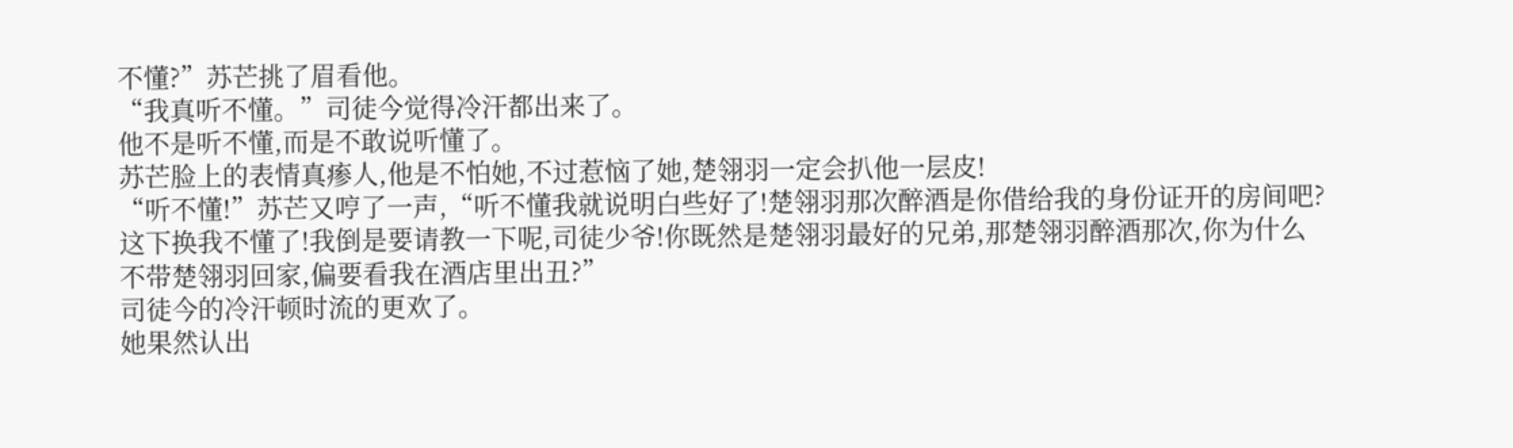不懂?”苏芒挑了眉看他。
“我真听不懂。”司徒今觉得冷汗都出来了。
他不是听不懂,而是不敢说听懂了。
苏芒脸上的表情真瘆人,他是不怕她,不过惹恼了她,楚翎羽一定会扒他一层皮!
“听不懂!”苏芒又哼了一声,“听不懂我就说明白些好了!楚翎羽那次醉酒是你借给我的身份证开的房间吧?这下换我不懂了!我倒是要请教一下呢,司徒少爷!你既然是楚翎羽最好的兄弟,那楚翎羽醉酒那次,你为什么不带楚翎羽回家,偏要看我在酒店里出丑?”
司徒今的冷汗顿时流的更欢了。
她果然认出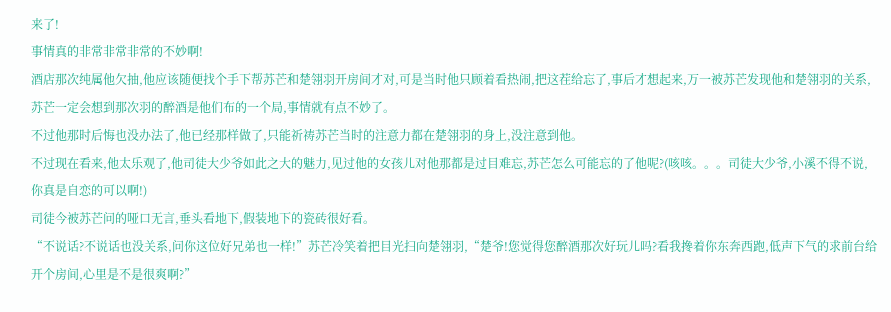来了!
事情真的非常非常非常的不妙啊!
酒店那次纯属他欠抽,他应该随便找个手下帮苏芒和楚翎羽开房间才对,可是当时他只顾着看热闹,把这茬给忘了,事后才想起来,万一被苏芒发现他和楚翎羽的关系,苏芒一定会想到那次羽的醉酒是他们布的一个局,事情就有点不妙了。
不过他那时后悔也没办法了,他已经那样做了,只能祈祷苏芒当时的注意力都在楚翎羽的身上,没注意到他。
不过现在看来,他太乐观了,他司徒大少爷如此之大的魅力,见过他的女孩儿对他那都是过目难忘,苏芒怎么可能忘的了他呢?(咳咳。。。司徒大少爷,小溪不得不说,你真是自恋的可以啊!)
司徒今被苏芒问的哑口无言,垂头看地下,假装地下的瓷砖很好看。
“不说话?不说话也没关系,问你这位好兄弟也一样!”苏芒冷笑着把目光扫向楚翎羽,“楚爷!您觉得您醉酒那次好玩儿吗?看我搀着你东奔西跑,低声下气的求前台给开个房间,心里是不是很爽啊?”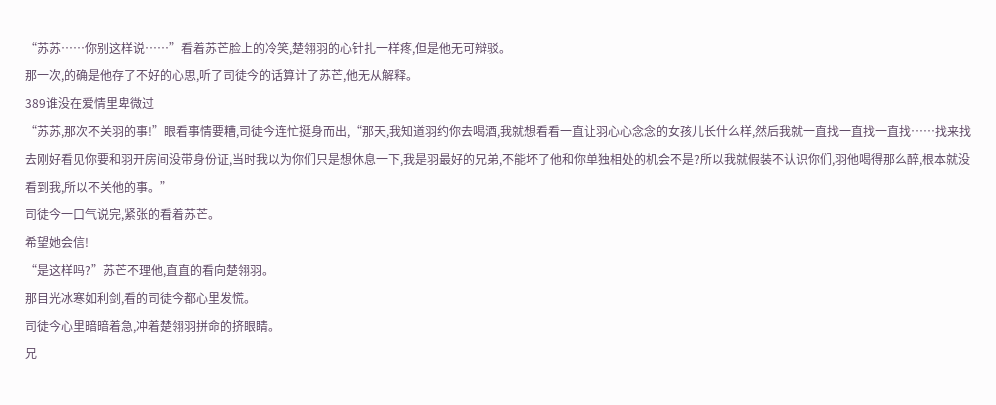“苏苏……你别这样说……”看着苏芒脸上的冷笑,楚翎羽的心针扎一样疼,但是他无可辩驳。
那一次,的确是他存了不好的心思,听了司徒今的话算计了苏芒,他无从解释。
389谁没在爱情里卑微过
“苏苏,那次不关羽的事!”眼看事情要糟,司徒今连忙挺身而出,“那天,我知道羽约你去喝酒,我就想看看一直让羽心心念念的女孩儿长什么样,然后我就一直找一直找一直找……找来找去刚好看见你要和羽开房间没带身份证,当时我以为你们只是想休息一下,我是羽最好的兄弟,不能坏了他和你单独相处的机会不是?所以我就假装不认识你们,羽他喝得那么醉,根本就没看到我,所以不关他的事。”
司徒今一口气说完,紧张的看着苏芒。
希望她会信!
“是这样吗?”苏芒不理他,直直的看向楚翎羽。
那目光冰寒如利剑,看的司徒今都心里发慌。
司徒今心里暗暗着急,冲着楚翎羽拼命的挤眼睛。
兄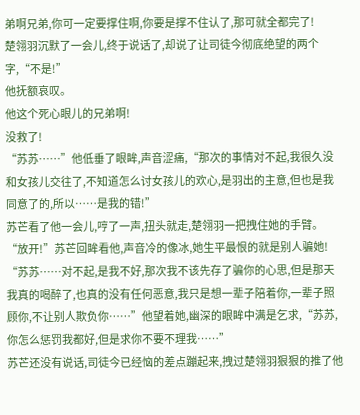弟啊兄弟,你可一定要撑住啊,你要是撑不住认了,那可就全都完了!
楚翎羽沉默了一会儿,终于说话了,却说了让司徒今彻底绝望的两个字,“不是!”
他抚额哀叹。
他这个死心眼儿的兄弟啊!
没救了!
“苏苏……”他低垂了眼眸,声音涩痛,“那次的事情对不起,我很久没和女孩儿交往了,不知道怎么讨女孩儿的欢心,是羽出的主意,但也是我同意了的,所以……是我的错!”
苏芒看了他一会儿,哼了一声,扭头就走,楚翎羽一把拽住她的手臂。
“放开!”苏芒回眸看他,声音冷的像冰,她生平最恨的就是别人骗她!
“苏苏……对不起,是我不好,那次我不该先存了骗你的心思,但是那天我真的喝醉了,也真的没有任何恶意,我只是想一辈子陪着你,一辈子照顾你,不让别人欺负你……”他望着她,幽深的眼眸中满是乞求,“苏苏,你怎么惩罚我都好,但是求你不要不理我……”
苏芒还没有说话,司徒今已经恼的差点蹦起来,拽过楚翎羽狠狠的推了他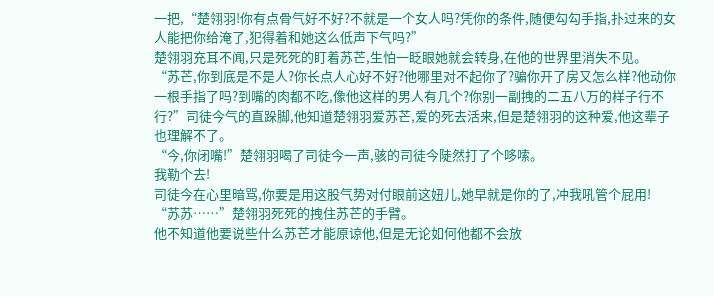一把,“楚翎羽!你有点骨气好不好?不就是一个女人吗?凭你的条件,随便勾勾手指,扑过来的女人能把你给淹了,犯得着和她这么低声下气吗?”
楚翎羽充耳不闻,只是死死的盯着苏芒,生怕一眨眼她就会转身,在他的世界里消失不见。
“苏芒,你到底是不是人?你长点人心好不好?他哪里对不起你了?骗你开了房又怎么样?他动你一根手指了吗?到嘴的肉都不吃,像他这样的男人有几个?你别一副拽的二五八万的样子行不行?”司徒今气的直跺脚,他知道楚翎羽爱苏芒,爱的死去活来,但是楚翎羽的这种爱,他这辈子也理解不了。
“今,你闭嘴!”楚翎羽喝了司徒今一声,骇的司徒今陡然打了个哆嗦。
我勒个去!
司徒今在心里暗骂,你要是用这股气势对付眼前这妞儿,她早就是你的了,冲我吼管个屁用!
“苏苏……”楚翎羽死死的拽住苏芒的手臂。
他不知道他要说些什么苏芒才能原谅他,但是无论如何他都不会放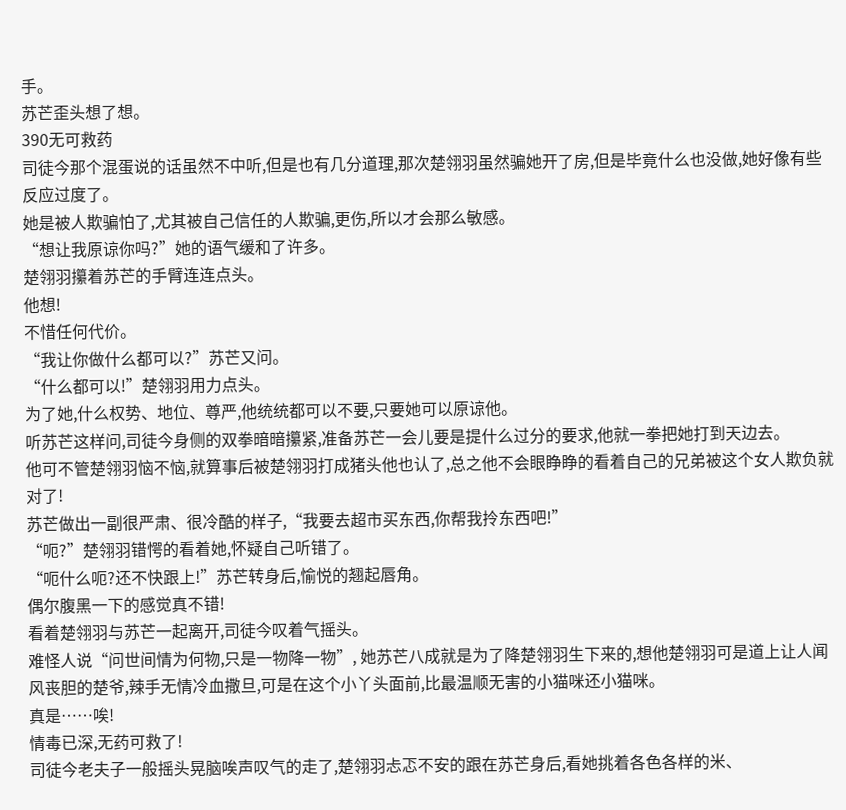手。
苏芒歪头想了想。
390无可救药
司徒今那个混蛋说的话虽然不中听,但是也有几分道理,那次楚翎羽虽然骗她开了房,但是毕竟什么也没做,她好像有些反应过度了。
她是被人欺骗怕了,尤其被自己信任的人欺骗,更伤,所以才会那么敏感。
“想让我原谅你吗?”她的语气缓和了许多。
楚翎羽攥着苏芒的手臂连连点头。
他想!
不惜任何代价。
“我让你做什么都可以?”苏芒又问。
“什么都可以!”楚翎羽用力点头。
为了她,什么权势、地位、尊严,他统统都可以不要,只要她可以原谅他。
听苏芒这样问,司徒今身侧的双拳暗暗攥紧,准备苏芒一会儿要是提什么过分的要求,他就一拳把她打到天边去。
他可不管楚翎羽恼不恼,就算事后被楚翎羽打成猪头他也认了,总之他不会眼睁睁的看着自己的兄弟被这个女人欺负就对了!
苏芒做出一副很严肃、很冷酷的样子,“我要去超市买东西,你帮我拎东西吧!”
“呃?”楚翎羽错愕的看着她,怀疑自己听错了。
“呃什么呃?还不快跟上!”苏芒转身后,愉悦的翘起唇角。
偶尔腹黑一下的感觉真不错!
看着楚翎羽与苏芒一起离开,司徒今叹着气摇头。
难怪人说“问世间情为何物,只是一物降一物”, 她苏芒八成就是为了降楚翎羽生下来的,想他楚翎羽可是道上让人闻风丧胆的楚爷,辣手无情冷血撒旦,可是在这个小丫头面前,比最温顺无害的小猫咪还小猫咪。
真是……唉!
情毒已深,无药可救了!
司徒今老夫子一般摇头晃脑唉声叹气的走了,楚翎羽忐忑不安的跟在苏芒身后,看她挑着各色各样的米、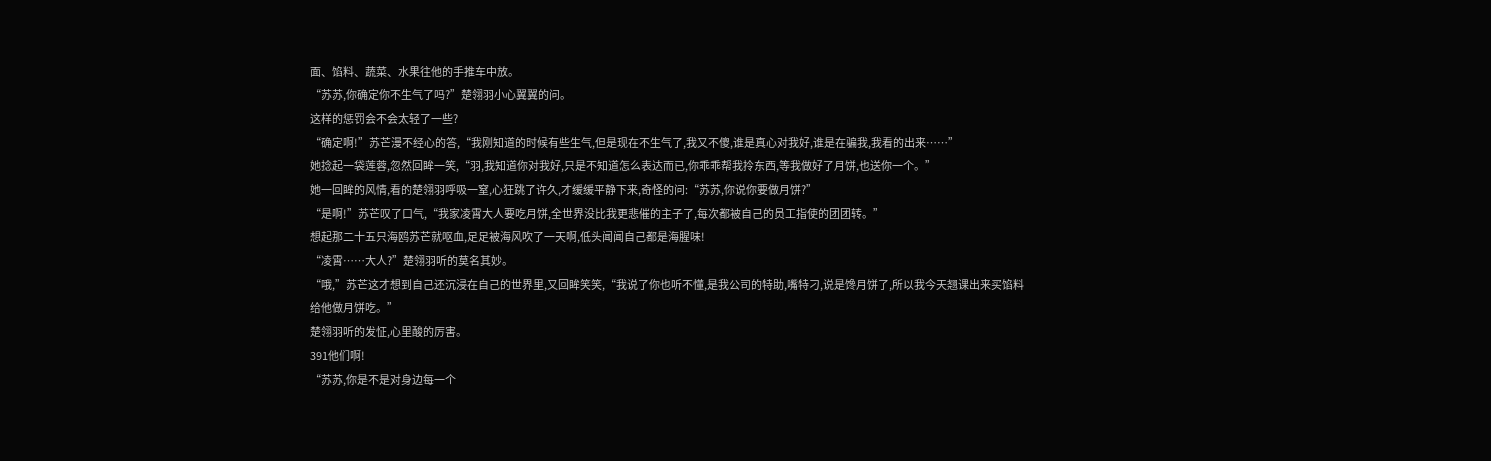面、馅料、蔬菜、水果往他的手推车中放。
“苏苏,你确定你不生气了吗?”楚翎羽小心翼翼的问。
这样的惩罚会不会太轻了一些?
“确定啊!”苏芒漫不经心的答,“我刚知道的时候有些生气,但是现在不生气了,我又不傻,谁是真心对我好,谁是在骗我,我看的出来……”
她捻起一袋莲蓉,忽然回眸一笑,“羽,我知道你对我好,只是不知道怎么表达而已,你乖乖帮我拎东西,等我做好了月饼,也送你一个。”
她一回眸的风情,看的楚翎羽呼吸一窒,心狂跳了许久,才缓缓平静下来,奇怪的问:“苏苏,你说你要做月饼?”
“是啊!”苏芒叹了口气,“我家凌霄大人要吃月饼,全世界没比我更悲催的主子了,每次都被自己的员工指使的团团转。”
想起那二十五只海鸥苏芒就呕血,足足被海风吹了一天啊,低头闻闻自己都是海腥味!
“凌霄……大人?”楚翎羽听的莫名其妙。
“哦,”苏芒这才想到自己还沉浸在自己的世界里,又回眸笑笑,“我说了你也听不懂,是我公司的特助,嘴特刁,说是馋月饼了,所以我今天翘课出来买馅料给他做月饼吃。”
楚翎羽听的发怔,心里酸的厉害。
391他们啊!
“苏苏,你是不是对身边每一个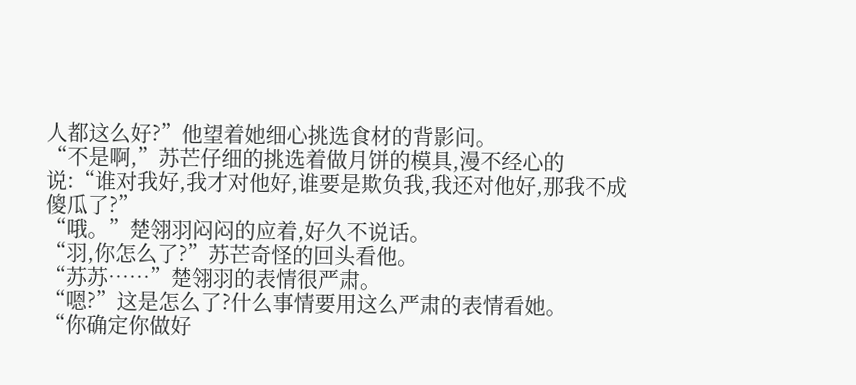人都这么好?”他望着她细心挑选食材的背影问。
“不是啊,”苏芒仔细的挑选着做月饼的模具,漫不经心的说:“谁对我好,我才对他好,谁要是欺负我,我还对他好,那我不成傻瓜了?”
“哦。”楚翎羽闷闷的应着,好久不说话。
“羽,你怎么了?”苏芒奇怪的回头看他。
“苏苏……”楚翎羽的表情很严肃。
“嗯?”这是怎么了?什么事情要用这么严肃的表情看她。
“你确定你做好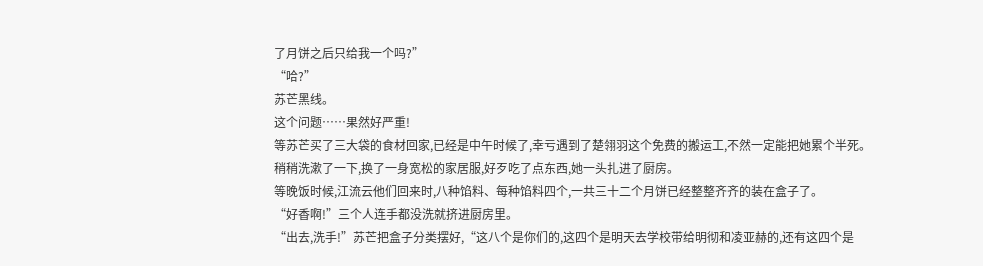了月饼之后只给我一个吗?”
“哈?”
苏芒黑线。
这个问题……果然好严重!
等苏芒买了三大袋的食材回家,已经是中午时候了,幸亏遇到了楚翎羽这个免费的搬运工,不然一定能把她累个半死。
稍稍洗漱了一下,换了一身宽松的家居服,好歹吃了点东西,她一头扎进了厨房。
等晚饭时候,江流云他们回来时,八种馅料、每种馅料四个,一共三十二个月饼已经整整齐齐的装在盒子了。
“好香啊!”三个人连手都没洗就挤进厨房里。
“出去,洗手!”苏芒把盒子分类摆好,“这八个是你们的,这四个是明天去学校带给明彻和凌亚赫的,还有这四个是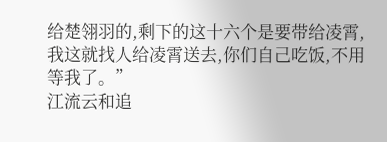给楚翎羽的,剩下的这十六个是要带给凌霄,我这就找人给凌霄送去,你们自己吃饭,不用等我了。”
江流云和追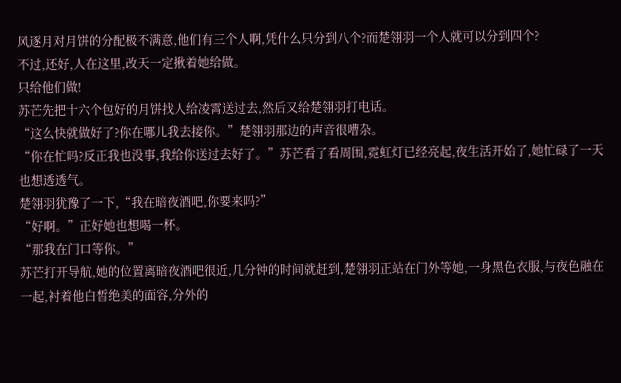风逐月对月饼的分配极不满意,他们有三个人啊,凭什么只分到八个?而楚翎羽一个人就可以分到四个?
不过,还好,人在这里,改天一定揪着她给做。
只给他们做!
苏芒先把十六个包好的月饼找人给凌霄送过去,然后又给楚翎羽打电话。
“这么快就做好了?你在哪儿我去接你。”楚翎羽那边的声音很嘈杂。
“你在忙吗?反正我也没事,我给你送过去好了。”苏芒看了看周围,霓虹灯已经亮起,夜生活开始了,她忙碌了一天也想透透气。
楚翎羽犹豫了一下,“我在暗夜酒吧,你要来吗?”
“好啊。”正好她也想喝一杯。
“那我在门口等你。”
苏芒打开导航,她的位置离暗夜酒吧很近,几分钟的时间就赶到,楚翎羽正站在门外等她,一身黑色衣服,与夜色融在一起,衬着他白皙绝美的面容,分外的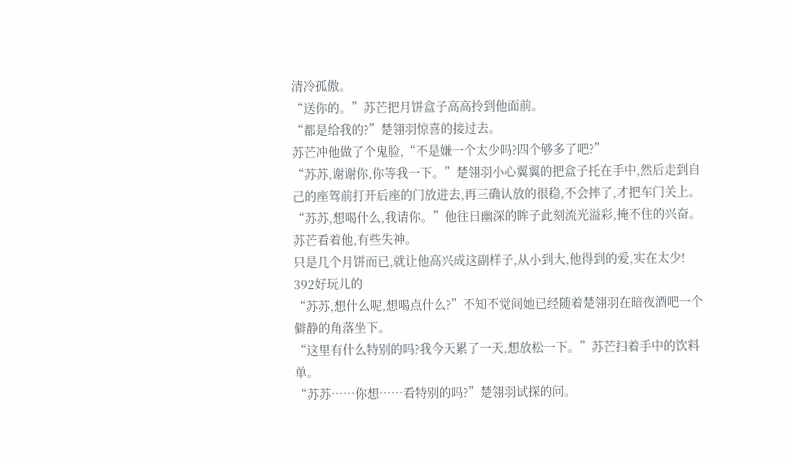清冷孤傲。
“送你的。”苏芒把月饼盒子高高拎到他面前。
“都是给我的?”楚翎羽惊喜的接过去。
苏芒冲他做了个鬼脸,“不是嫌一个太少吗?四个够多了吧?”
“苏苏,谢谢你,你等我一下。”楚翎羽小心翼翼的把盒子托在手中,然后走到自己的座驾前打开后座的门放进去,再三确认放的很稳,不会摔了,才把车门关上。
“苏苏,想喝什么,我请你。”他往日幽深的眸子此刻流光溢彩,掩不住的兴奋。
苏芒看着他,有些失神。
只是几个月饼而已,就让他高兴成这副样子,从小到大,他得到的爱,实在太少!
392好玩儿的
“苏苏,想什么呢,想喝点什么?”不知不觉间她已经随着楚翎羽在暗夜酒吧一个僻静的角落坐下。
“这里有什么特别的吗?我今天累了一天,想放松一下。”苏芒扫着手中的饮料单。
“苏苏……你想……看特别的吗?”楚翎羽试探的问。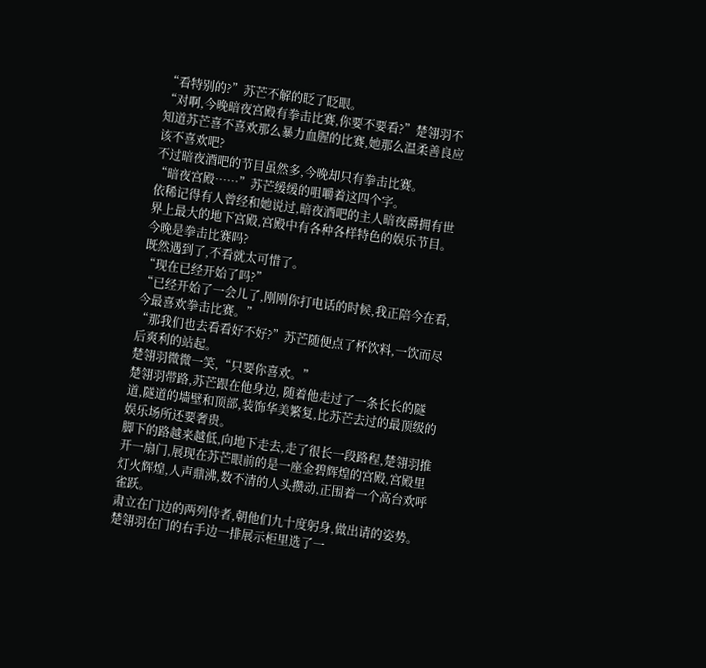“看特别的?”苏芒不解的眨了眨眼。
“对啊,今晚暗夜宫殿有拳击比赛,你要不要看?”楚翎羽不知道苏芒喜不喜欢那么暴力血腥的比赛,她那么温柔善良应该不喜欢吧?
不过暗夜酒吧的节目虽然多,今晚却只有拳击比赛。
“暗夜宫殿……”苏芒缓缓的咀嚼着这四个字。
依稀记得有人曾经和她说过,暗夜酒吧的主人暗夜爵拥有世界上最大的地下宫殿,宫殿中有各种各样特色的娱乐节目。
今晚是拳击比赛吗?
既然遇到了,不看就太可惜了。
“现在已经开始了吗?”
“已经开始了一会儿了,刚刚你打电话的时候,我正陪今在看,今最喜欢拳击比赛。”
“那我们也去看看好不好?”苏芒随便点了杯饮料,一饮而尽后爽利的站起。
楚翎羽微微一笑,“只要你喜欢。”
楚翎羽带路,苏芒跟在他身边, 随着他走过了一条长长的隧道,隧道的墙壁和顶部,装饰华美繁复,比苏芒去过的最顶级的娱乐场所还要奢贵。
脚下的路越来越低,向地下走去,走了很长一段路程,楚翎羽推开一扇门,展现在苏芒眼前的是一座金碧辉煌的宫殿,宫殿里灯火辉煌,人声鼎沸,数不清的人头攒动,正围着一个高台欢呼雀跃。
肃立在门边的两列侍者,朝他们九十度躬身,做出请的姿势。
楚翎羽在门的右手边一排展示柜里选了一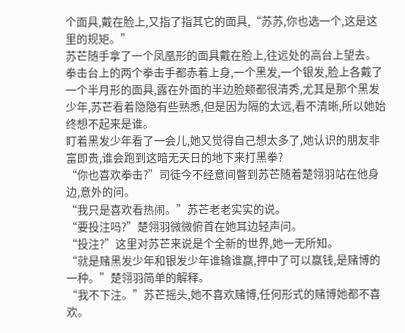个面具,戴在脸上,又指了指其它的面具,“苏苏,你也选一个,这是这里的规矩。”
苏芒随手拿了一个凤凰形的面具戴在脸上,往远处的高台上望去。
拳击台上的两个拳击手都赤着上身,一个黑发,一个银发,脸上各戴了一个半月形的面具,露在外面的半边脸颊都很清秀,尤其是那个黑发少年,苏芒看着隐隐有些熟悉,但是因为隔的太远,看不清晰,所以她始终想不起来是谁。
盯着黑发少年看了一会儿,她又觉得自己想太多了,她认识的朋友非富即贵,谁会跑到这暗无天日的地下来打黑拳?
“你也喜欢拳击?”司徒今不经意间瞥到苏芒随着楚翎羽站在他身边,意外的问。
“我只是喜欢看热闹。”苏芒老老实实的说。
“要投注吗?”楚翎羽微微俯首在她耳边轻声问。
“投注?”这里对苏芒来说是个全新的世界,她一无所知。
“就是赌黑发少年和银发少年谁输谁赢,押中了可以赢钱,是赌博的一种。”楚翎羽简单的解释。
“我不下注。”苏芒摇头,她不喜欢赌博,任何形式的赌博她都不喜欢。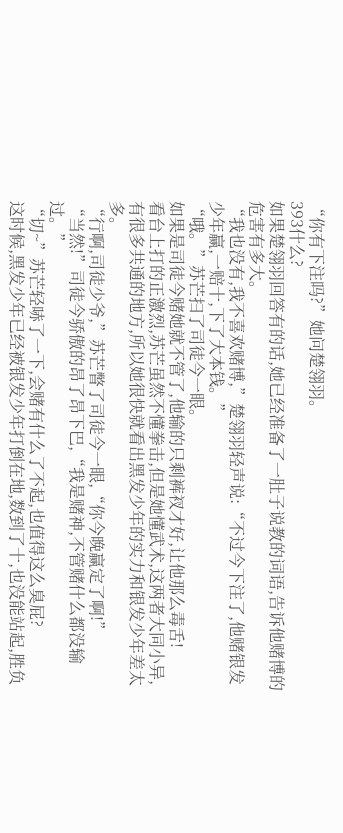“你有下注吗?”她问楚翎羽。
393什么?
如果楚翎羽回答有的话,她已经准备了一肚子说教的词语,告诉他赌博的危害有多大。
“我也没有,我不喜欢赌博,”楚翎羽轻声说:“不过今下注了,他赌银发少年赢,一赔十,下了大本钱。”
“哦。”苏芒扫了司徒今一眼。
如果是司徒今赌她就不管了,他输的只剩裤衩才好,让他那么毒舌!
看台上打的正激烈,苏芒虽然不懂拳击,但是她懂武术,这两者大同小异,有很多共通的地方,所以她很快就看出黑发少年的实力和银发少年差太多。
“行啊,司徒少爷,”苏芒瞥了司徒今一眼,“你今晚赢定了啊!”
“当然!”司徒今骄傲的昂了昂下巴,“我是赌神,不管赌什么都没输过。”
“切~”苏芒轻哧了一下,会赌有什么了不起,也值得这么臭屁?
这时候,黑发少年已经被银发少年打倒在地,数到了十,也没能站起,胜负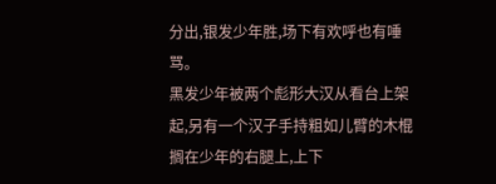分出,银发少年胜,场下有欢呼也有唾骂。
黑发少年被两个彪形大汉从看台上架起,另有一个汉子手持粗如儿臂的木棍搁在少年的右腿上,上下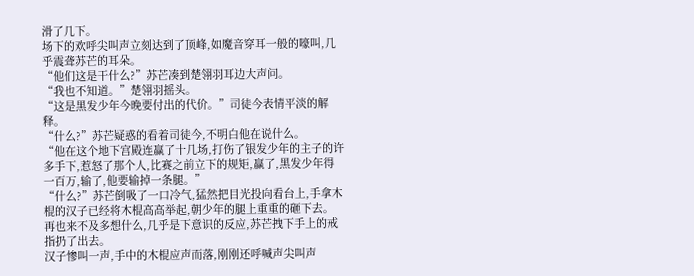滑了几下。
场下的欢呼尖叫声立刻达到了顶峰,如魔音穿耳一般的嚎叫,几乎震聋苏芒的耳朵。
“他们这是干什么?”苏芒凑到楚翎羽耳边大声问。
“我也不知道。”楚翎羽摇头。
“这是黑发少年今晚要付出的代价。”司徒今表情平淡的解释。
“什么?”苏芒疑惑的看着司徒今,不明白他在说什么。
“他在这个地下宫殿连赢了十几场,打伤了银发少年的主子的许多手下,惹怒了那个人,比赛之前立下的规矩,赢了,黑发少年得一百万,输了,他要输掉一条腿。”
“什么?”苏芒倒吸了一口冷气,猛然把目光投向看台上,手拿木棍的汉子已经将木棍高高举起,朝少年的腿上重重的砸下去。
再也来不及多想什么,几乎是下意识的反应,苏芒拽下手上的戒指扔了出去。
汉子惨叫一声,手中的木棍应声而落,刚刚还呼喊声尖叫声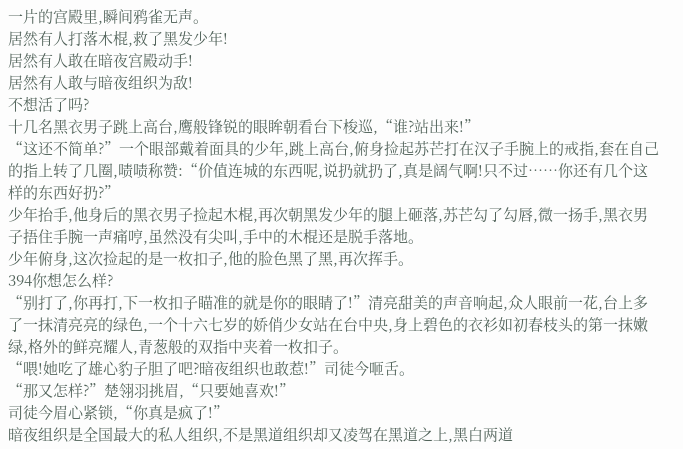一片的宫殿里,瞬间鸦雀无声。
居然有人打落木棍,救了黑发少年!
居然有人敢在暗夜宫殿动手!
居然有人敢与暗夜组织为敌!
不想活了吗?
十几名黑衣男子跳上高台,鹰般锋锐的眼眸朝看台下梭巡,“谁?站出来!”
“这还不简单?”一个眼部戴着面具的少年,跳上高台,俯身捡起苏芒打在汉子手腕上的戒指,套在自己的指上转了几圈,啧啧称赞:“价值连城的东西呢,说扔就扔了,真是阔气啊!只不过……你还有几个这样的东西好扔?”
少年抬手,他身后的黑衣男子捡起木棍,再次朝黑发少年的腿上砸落,苏芒勾了勾唇,微一扬手,黑衣男子捂住手腕一声痛哼,虽然没有尖叫,手中的木棍还是脱手落地。
少年俯身,这次捡起的是一枚扣子,他的脸色黑了黑,再次挥手。
394你想怎么样?
“别打了,你再打,下一枚扣子瞄准的就是你的眼睛了!”清亮甜美的声音响起,众人眼前一花,台上多了一抹清亮亮的绿色,一个十六七岁的娇俏少女站在台中央,身上碧色的衣衫如初春枝头的第一抹嫩绿,格外的鲜亮耀人,青葱般的双指中夹着一枚扣子。
“喂!她吃了雄心豹子胆了吧?暗夜组织也敢惹!”司徒今咂舌。
“那又怎样?”楚翎羽挑眉,“只要她喜欢!”
司徒今眉心紧锁,“你真是疯了!”
暗夜组织是全国最大的私人组织,不是黑道组织却又凌驾在黑道之上,黑白两道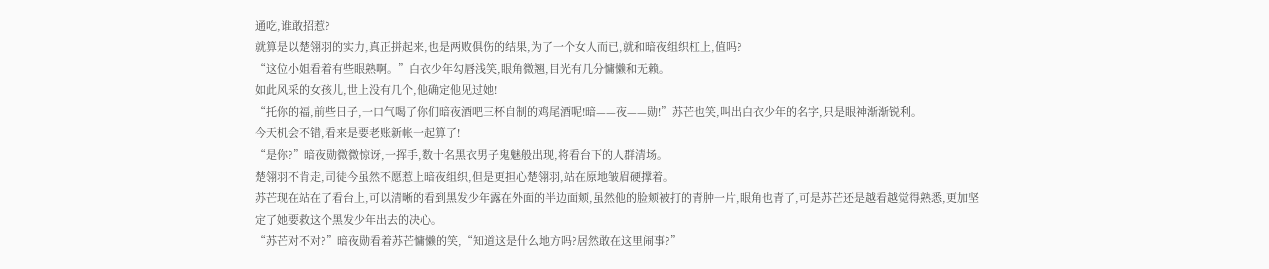通吃,谁敢招惹?
就算是以楚翎羽的实力,真正拼起来,也是两败俱伤的结果,为了一个女人而已,就和暗夜组织杠上,值吗?
“这位小姐看着有些眼熟啊。”白衣少年勾唇浅笑,眼角微翘,目光有几分慵懒和无赖。
如此风采的女孩儿,世上没有几个,他确定他见过她!
“托你的福,前些日子,一口气喝了你们暗夜酒吧三杯自制的鸡尾酒呢!暗——夜——勋!”苏芒也笑,叫出白衣少年的名字,只是眼神渐渐锐利。
今天机会不错,看来是要老账新帐一起算了!
“是你?”暗夜勋微微惊讶,一挥手,数十名黑衣男子鬼魅般出现,将看台下的人群清场。
楚翎羽不肯走,司徒今虽然不愿惹上暗夜组织,但是更担心楚翎羽,站在原地皱眉硬撑着。
苏芒现在站在了看台上,可以清晰的看到黑发少年露在外面的半边面颊,虽然他的脸颊被打的青肿一片,眼角也青了,可是苏芒还是越看越觉得熟悉,更加坚定了她要救这个黑发少年出去的决心。
“苏芒对不对?”暗夜勋看着苏芒慵懒的笑,“知道这是什么地方吗?居然敢在这里闹事?”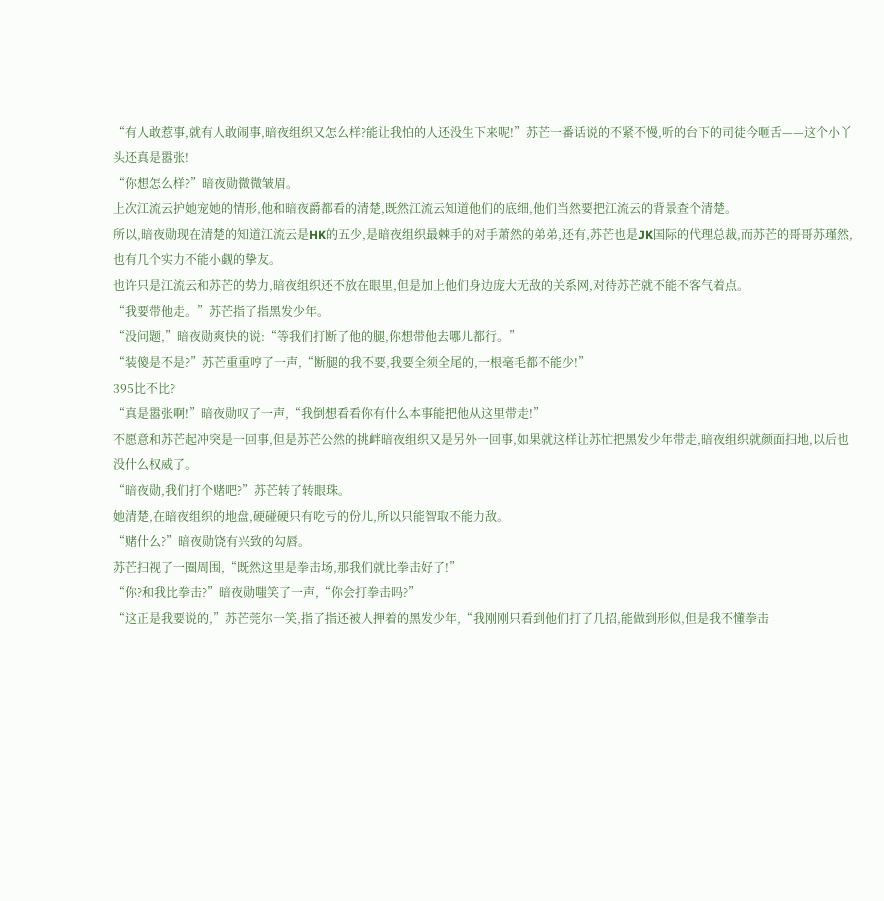“有人敢惹事,就有人敢闹事,暗夜组织又怎么样?能让我怕的人还没生下来呢!”苏芒一番话说的不紧不慢,听的台下的司徒今咂舌——这个小丫头还真是嚣张!
“你想怎么样?”暗夜勋微微皱眉。
上次江流云护她宠她的情形,他和暗夜爵都看的清楚,既然江流云知道他们的底细,他们当然要把江流云的背景查个清楚。
所以,暗夜勋现在清楚的知道江流云是HK的五少,是暗夜组织最棘手的对手萧然的弟弟,还有,苏芒也是JK国际的代理总裁,而苏芒的哥哥苏瑾然,也有几个实力不能小觑的挚友。
也许只是江流云和苏芒的势力,暗夜组织还不放在眼里,但是加上他们身边庞大无敌的关系网,对待苏芒就不能不客气着点。
“我要带他走。”苏芒指了指黑发少年。
“没问题,”暗夜勋爽快的说:“等我们打断了他的腿,你想带他去哪儿都行。”
“装傻是不是?”苏芒重重哼了一声,“断腿的我不要,我要全须全尾的,一根毫毛都不能少!”
395比不比?
“真是嚣张啊!”暗夜勋叹了一声,“我倒想看看你有什么本事能把他从这里带走!”
不愿意和苏芒起冲突是一回事,但是苏芒公然的挑衅暗夜组织又是另外一回事,如果就这样让苏忙把黑发少年带走,暗夜组织就颜面扫地,以后也没什么权威了。
“暗夜勋,我们打个赌吧?”苏芒转了转眼珠。
她清楚,在暗夜组织的地盘,硬碰硬只有吃亏的份儿,所以只能智取不能力敌。
“赌什么?”暗夜勋饶有兴致的勾唇。
苏芒扫视了一圈周围,“既然这里是拳击场,那我们就比拳击好了!”
“你?和我比拳击?”暗夜勋嗤笑了一声,“你会打拳击吗?”
“这正是我要说的,”苏芒莞尔一笑,指了指还被人押着的黑发少年,“我刚刚只看到他们打了几招,能做到形似,但是我不懂拳击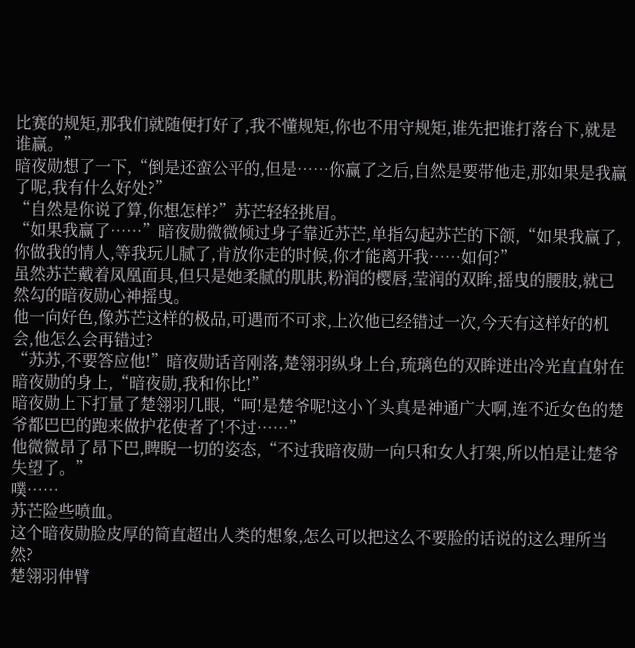比赛的规矩,那我们就随便打好了,我不懂规矩,你也不用守规矩,谁先把谁打落台下,就是谁赢。”
暗夜勋想了一下,“倒是还蛮公平的,但是……你赢了之后,自然是要带他走,那如果是我赢了呢,我有什么好处?”
“自然是你说了算,你想怎样?”苏芒轻轻挑眉。
“如果我赢了……”暗夜勋微微倾过身子靠近苏芒,单指勾起苏芒的下颌,“如果我赢了,你做我的情人,等我玩儿腻了,肯放你走的时候,你才能离开我……如何?”
虽然苏芒戴着凤凰面具,但只是她柔腻的肌肤,粉润的樱唇,莹润的双眸,摇曳的腰肢,就已然勾的暗夜勋心神摇曳。
他一向好色,像苏芒这样的极品,可遇而不可求,上次他已经错过一次,今天有这样好的机会,他怎么会再错过?
“苏苏,不要答应他!”暗夜勋话音刚落,楚翎羽纵身上台,琉璃色的双眸迸出冷光直直射在暗夜勋的身上,“暗夜勋,我和你比!”
暗夜勋上下打量了楚翎羽几眼,“呵!是楚爷呢!这小丫头真是神通广大啊,连不近女色的楚爷都巴巴的跑来做护花使者了!不过……”
他微微昂了昂下巴,睥睨一切的姿态,“不过我暗夜勋一向只和女人打架,所以怕是让楚爷失望了。”
噗……
苏芒险些喷血。
这个暗夜勋脸皮厚的简直超出人类的想象,怎么可以把这么不要脸的话说的这么理所当然?
楚翎羽伸臂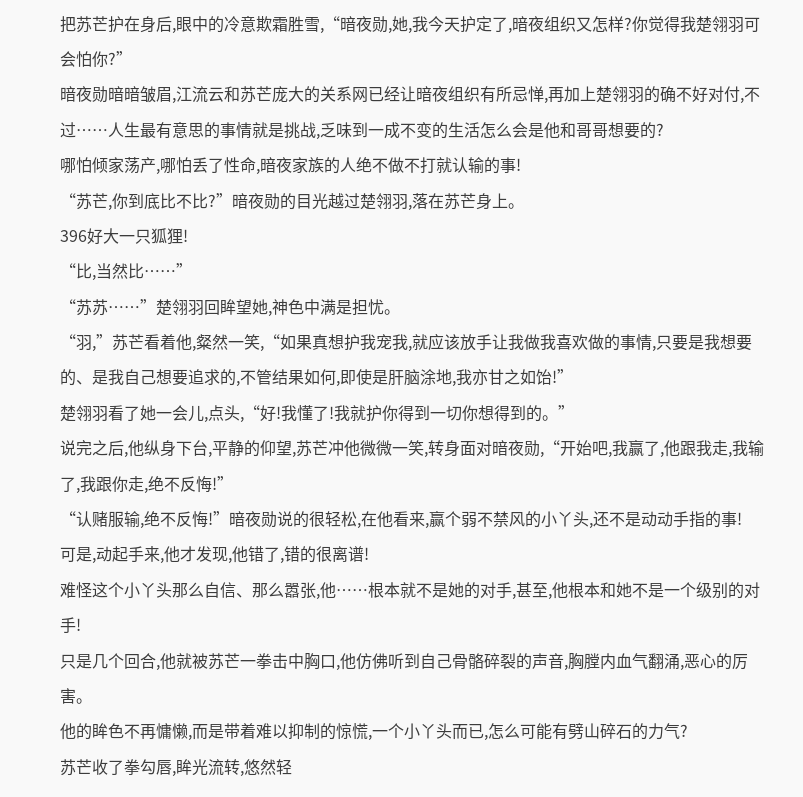把苏芒护在身后,眼中的冷意欺霜胜雪,“暗夜勋,她,我今天护定了,暗夜组织又怎样?你觉得我楚翎羽可会怕你?”
暗夜勋暗暗皱眉,江流云和苏芒庞大的关系网已经让暗夜组织有所忌惮,再加上楚翎羽的确不好对付,不过……人生最有意思的事情就是挑战,乏味到一成不变的生活怎么会是他和哥哥想要的?
哪怕倾家荡产,哪怕丢了性命,暗夜家族的人绝不做不打就认输的事!
“苏芒,你到底比不比?”暗夜勋的目光越过楚翎羽,落在苏芒身上。
396好大一只狐狸!
“比,当然比……”
“苏苏……”楚翎羽回眸望她,神色中满是担忧。
“羽,”苏芒看着他,粲然一笑,“如果真想护我宠我,就应该放手让我做我喜欢做的事情,只要是我想要的、是我自己想要追求的,不管结果如何,即使是肝脑涂地,我亦甘之如饴!”
楚翎羽看了她一会儿,点头,“好!我懂了!我就护你得到一切你想得到的。”
说完之后,他纵身下台,平静的仰望,苏芒冲他微微一笑,转身面对暗夜勋,“开始吧,我赢了,他跟我走,我输了,我跟你走,绝不反悔!”
“认赌服输,绝不反悔!”暗夜勋说的很轻松,在他看来,赢个弱不禁风的小丫头,还不是动动手指的事!
可是,动起手来,他才发现,他错了,错的很离谱!
难怪这个小丫头那么自信、那么嚣张,他……根本就不是她的对手,甚至,他根本和她不是一个级别的对手!
只是几个回合,他就被苏芒一拳击中胸口,他仿佛听到自己骨骼碎裂的声音,胸膛内血气翻涌,恶心的厉害。
他的眸色不再慵懒,而是带着难以抑制的惊慌,一个小丫头而已,怎么可能有劈山碎石的力气?
苏芒收了拳勾唇,眸光流转,悠然轻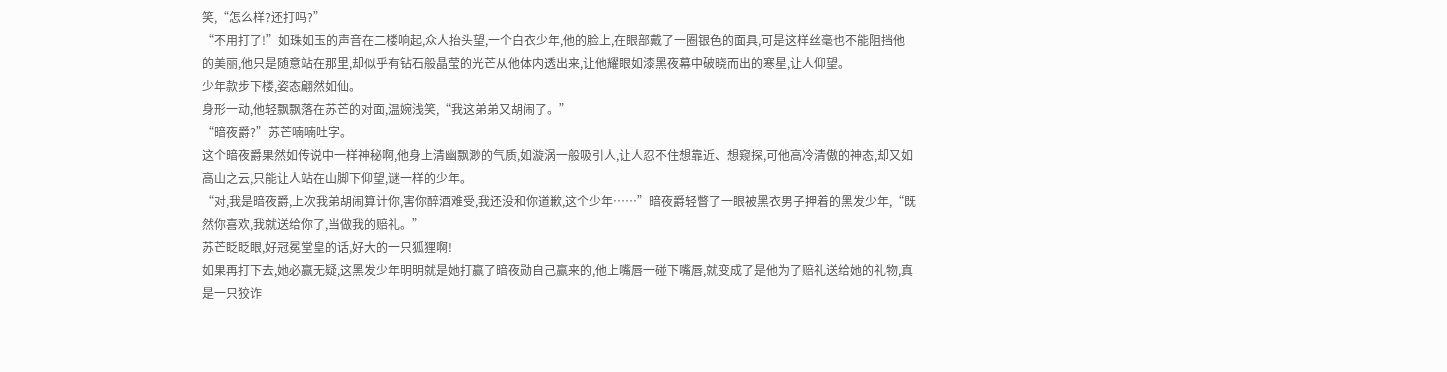笑,“怎么样?还打吗?”
“不用打了!”如珠如玉的声音在二楼响起,众人抬头望,一个白衣少年,他的脸上,在眼部戴了一圈银色的面具,可是这样丝毫也不能阻挡他的美丽,他只是随意站在那里,却似乎有钻石般晶莹的光芒从他体内透出来,让他耀眼如漆黑夜幕中破晓而出的寒星,让人仰望。
少年款步下楼,姿态翩然如仙。
身形一动,他轻飘飘落在苏芒的对面,温婉浅笑,“我这弟弟又胡闹了。”
“暗夜爵?”苏芒喃喃吐字。
这个暗夜爵果然如传说中一样神秘啊,他身上清幽飘渺的气质,如漩涡一般吸引人,让人忍不住想靠近、想窥探,可他高冷清傲的神态,却又如高山之云,只能让人站在山脚下仰望,谜一样的少年。
“对,我是暗夜爵,上次我弟胡闹算计你,害你醉酒难受,我还没和你道歉,这个少年……”暗夜爵轻瞥了一眼被黑衣男子押着的黑发少年,“既然你喜欢,我就送给你了,当做我的赔礼。”
苏芒眨眨眼,好冠冕堂皇的话,好大的一只狐狸啊!
如果再打下去,她必赢无疑,这黑发少年明明就是她打赢了暗夜勋自己赢来的,他上嘴唇一碰下嘴唇,就变成了是他为了赔礼送给她的礼物,真是一只狡诈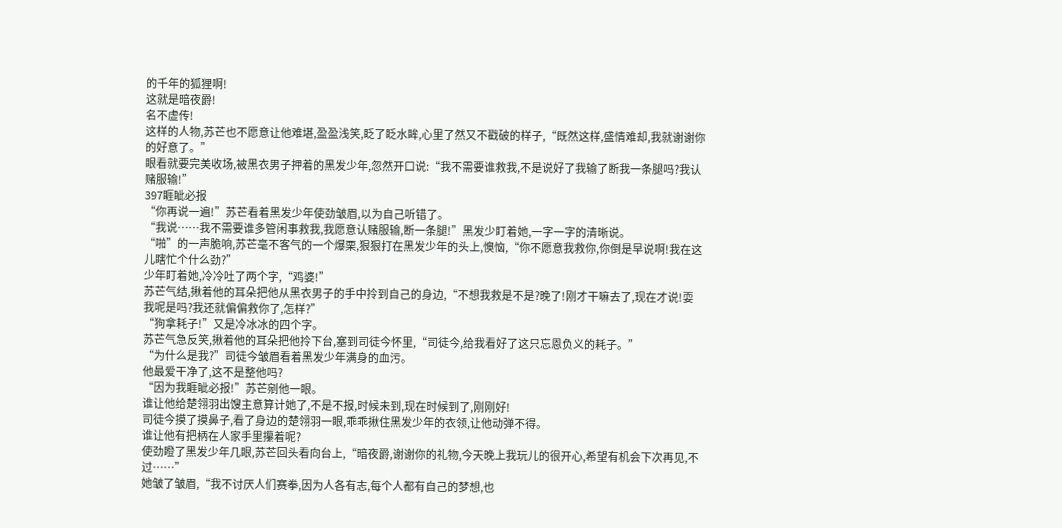的千年的狐狸啊!
这就是暗夜爵!
名不虚传!
这样的人物,苏芒也不愿意让他难堪,盈盈浅笑,眨了眨水眸,心里了然又不戳破的样子,“既然这样,盛情难却,我就谢谢你的好意了。”
眼看就要完美收场,被黑衣男子押着的黑发少年,忽然开口说:“我不需要谁救我,不是说好了我输了断我一条腿吗?我认赌服输!”
397睚眦必报
“你再说一遍!”苏芒看着黑发少年使劲皱眉,以为自己听错了。
“我说……我不需要谁多管闲事救我,我愿意认赌服输,断一条腿!”黑发少盯着她,一字一字的清晰说。
“啪”的一声脆响,苏芒毫不客气的一个爆栗,狠狠打在黑发少年的头上,懊恼,“你不愿意我救你,你倒是早说啊!我在这儿瞎忙个什么劲?”
少年盯着她,冷冷吐了两个字,“鸡婆!”
苏芒气结,揪着他的耳朵把他从黑衣男子的手中拎到自己的身边,“不想我救是不是?晚了!刚才干嘛去了,现在才说!耍我呢是吗?我还就偏偏救你了,怎样?”
“狗拿耗子!”又是冷冰冰的四个字。
苏芒气急反笑,揪着他的耳朵把他拎下台,塞到司徒今怀里,“司徒今,给我看好了这只忘恩负义的耗子。”
“为什么是我?”司徒今皱眉看着黑发少年满身的血污。
他最爱干净了,这不是整他吗?
“因为我睚眦必报!”苏芒剜他一眼。
谁让他给楚翎羽出馊主意算计她了,不是不报,时候未到,现在时候到了,刚刚好!
司徒今摸了摸鼻子,看了身边的楚翎羽一眼,乖乖揪住黑发少年的衣领,让他动弹不得。
谁让他有把柄在人家手里攥着呢?
使劲瞪了黑发少年几眼,苏芒回头看向台上,“暗夜爵,谢谢你的礼物,今天晚上我玩儿的很开心,希望有机会下次再见,不过……”
她皱了皱眉,“我不讨厌人们赛拳,因为人各有志,每个人都有自己的梦想,也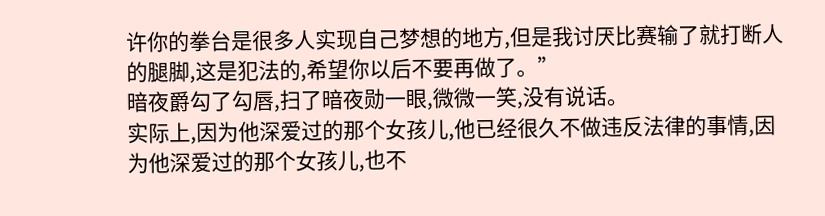许你的拳台是很多人实现自己梦想的地方,但是我讨厌比赛输了就打断人的腿脚,这是犯法的,希望你以后不要再做了。”
暗夜爵勾了勾唇,扫了暗夜勋一眼,微微一笑,没有说话。
实际上,因为他深爱过的那个女孩儿,他已经很久不做违反法律的事情,因为他深爱过的那个女孩儿,也不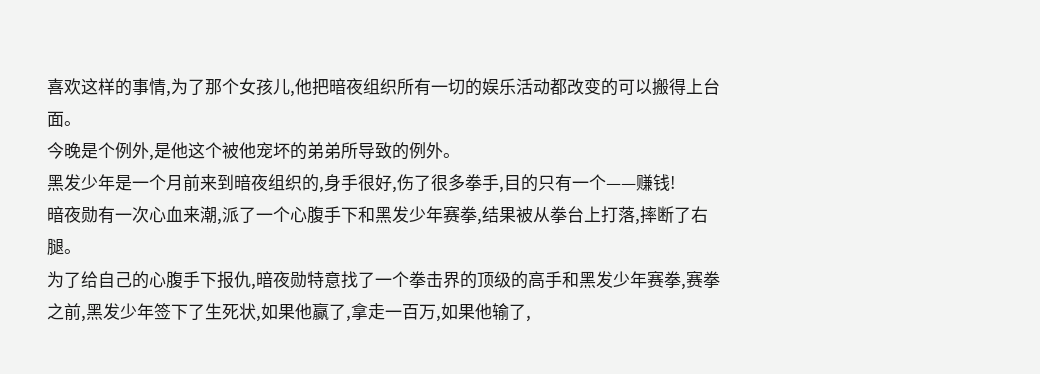喜欢这样的事情,为了那个女孩儿,他把暗夜组织所有一切的娱乐活动都改变的可以搬得上台面。
今晚是个例外,是他这个被他宠坏的弟弟所导致的例外。
黑发少年是一个月前来到暗夜组织的,身手很好,伤了很多拳手,目的只有一个——赚钱!
暗夜勋有一次心血来潮,派了一个心腹手下和黑发少年赛拳,结果被从拳台上打落,摔断了右腿。
为了给自己的心腹手下报仇,暗夜勋特意找了一个拳击界的顶级的高手和黑发少年赛拳,赛拳之前,黑发少年签下了生死状,如果他赢了,拿走一百万,如果他输了,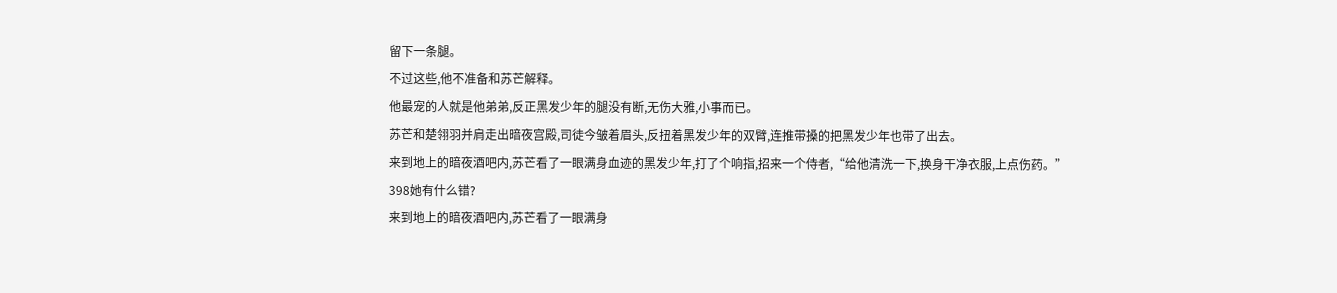留下一条腿。
不过这些,他不准备和苏芒解释。
他最宠的人就是他弟弟,反正黑发少年的腿没有断,无伤大雅,小事而已。
苏芒和楚翎羽并肩走出暗夜宫殿,司徒今皱着眉头,反扭着黑发少年的双臂,连推带搡的把黑发少年也带了出去。
来到地上的暗夜酒吧内,苏芒看了一眼满身血迹的黑发少年,打了个响指,招来一个侍者,“给他清洗一下,换身干净衣服,上点伤药。”
398她有什么错?
来到地上的暗夜酒吧内,苏芒看了一眼满身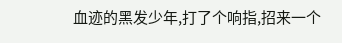血迹的黑发少年,打了个响指,招来一个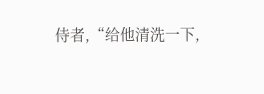侍者,“给他清洗一下,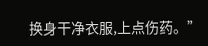换身干净衣服,上点伤药。”